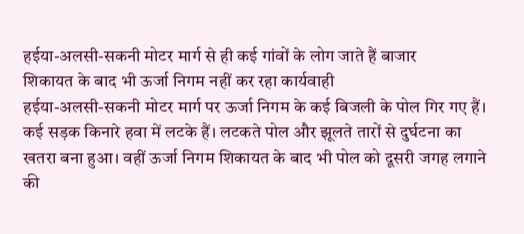हईया-अलसी-सकनी मोटर मार्ग से ही कई गांवों के लोग जाते हैं बाजार
शिकायत के बाद भी ऊर्जा निगम नहीं कर रहा कार्यवाही
हईया-अलसी-सकनी मोटर मार्ग पर ऊर्जा निगम के कई बिजली के पोल गिर गए हैं। कई सड़क किनारे हवा में लटके हैं। लटकते पोल और झूलते तारों से दुर्घटना का खतरा बना हुआ। वहीं ऊर्जा निगम शिकायत के बाद भी पोल को दूसरी जगह लगाने की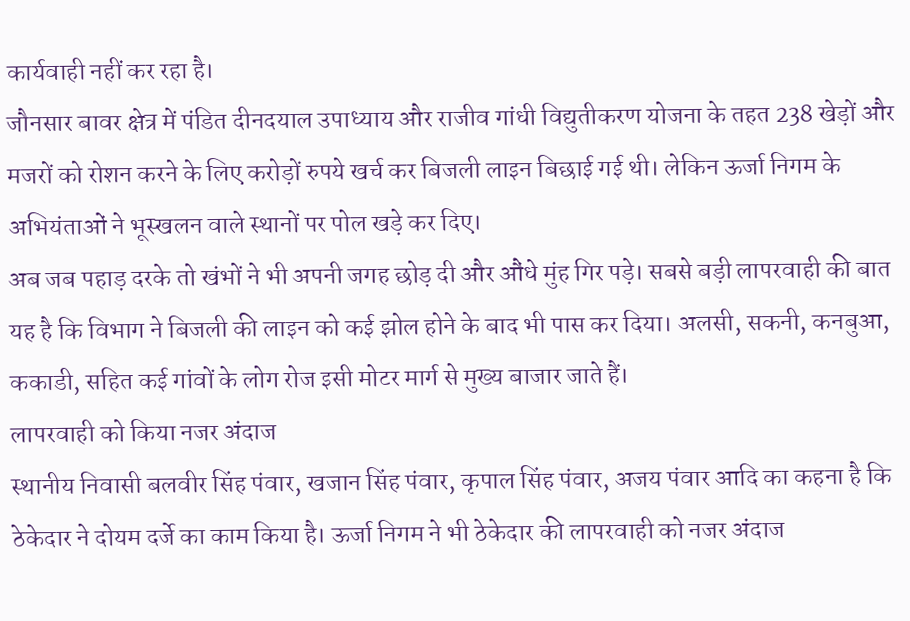कार्यवाही नहीं कर रहा है।
जौनसार बावर क्षेत्र में पंडित दीनदयाल उपाध्याय और राजीव गांधी विद्युतीकरण योजना के तहत 238 खेड़ों और मजरों को रोशन करने के लिए करोड़ों रुपये खर्च कर बिजली लाइन बिछाई गई थी। लेकिन ऊर्जा निगम के अभियंताओं ने भूस्खलन वाले स्थानों पर पोल खड़े कर दिए।
अब जब पहाड़ दरके तो खंभों ने भी अपनी जगह छोड़ दी और औंधे मुंह गिर पड़े। सबसे बड़ी लापरवाही की बात यह है कि विभाग ने बिजली की लाइन को कई झोल होने के बाद भी पास कर दिया। अलसी, सकनी, कनबुआ, ककाडी, सहित कई गांवों के लोग रोज इसी मोटर मार्ग से मुख्य बाजार जाते हैं।
लापरवाही को किया नजर अंदाज
स्थानीय निवासी बलवीर सिंह पंवार, खजान सिंह पंवार, कृपाल सिंह पंवार, अजय पंवार आदि का कहना है कि ठेकेदार ने दोयम दर्जे का काम किया है। ऊर्जा निगम ने भी ठेकेदार की लापरवाही को नजर अंदाज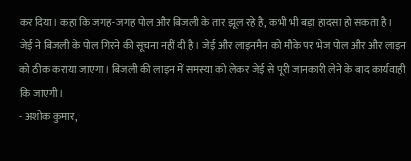कर दिया। कहा कि जगह-जगह पोल और बिजली के तार झूल रहे है, कभी भी बड़ा हादसा हो सकता है।
जेई ने बिजली के पोल गिरने की सूचना नहीं दी है। जेई और लाइनमैन को मौके पर भेज पोल और और लाइन को ठीक कराया जाएगा। बिजली की लाइन में समस्या को लेकर जेई से पूरी जानकारी लेने के बाद कार्यवाही कि जाएगी।
- अशोक कुमार,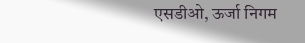एसडीओ, ऊर्जा निगम